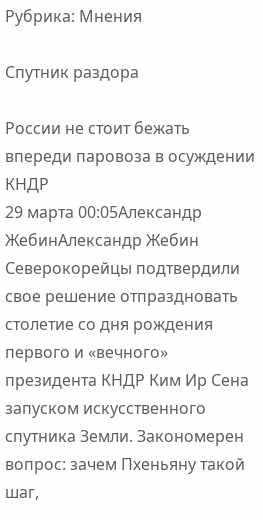Рубрика: Мнения

Спутник раздора

России не стоит бежать впереди паровоза в осуждении КНДР
29 марта 00:05Александр ЖебинАлександр Жебин
Северокорейцы подтвердили свое решение отпраздновать столетие со дня рождения первого и «вечного» президента КНДР Ким Ир Сена запуском искусственного спутника Земли. Закономерен вопрос: зачем Пхеньяну такой шаг,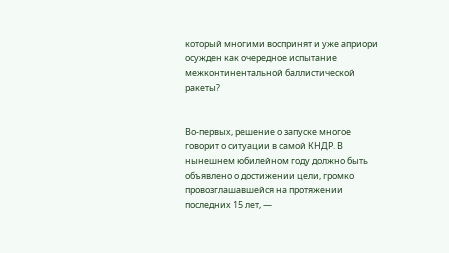который многими воспринят и уже априори осужден как очередное испытание межконтинентальной баллистической ракеты?


Во-первых, решение о запуске многое говорит о ситуации в самой КНДР. В нынешнем юбилейном году должно быть объявлено о достижении цели, громко провозглашавшейся на протяжении последних 15 лет, —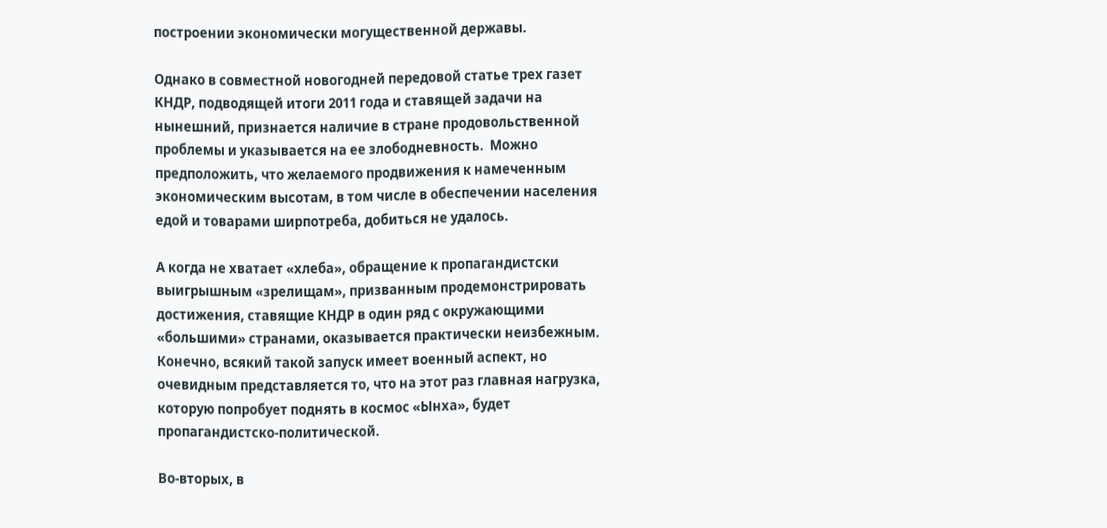построении экономически могущественной державы.

Однако в совместной новогодней передовой статье трех газет КНДР, подводящей итоги 2011 года и ставящей задачи на нынешний, признается наличие в стране продовольственной проблемы и указывается на ее злободневность.  Можно предположить, что желаемого продвижения к намеченным экономическим высотам, в том числе в обеспечении населения едой и товарами ширпотреба, добиться не удалось.

А когда не хватает «хлеба», обращение к пропагандистски выигрышным «зрелищам», призванным продемонстрировать достижения, ставящие КНДР в один ряд с окружающими «большими» странами, оказывается практически неизбежным. Конечно, всякий такой запуск имеет военный аспект, но очевидным представляется то, что на этот раз главная нагрузка, которую попробует поднять в космос «Ынха», будет пропагандистско-политической.

Во-вторых, в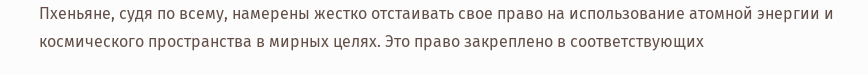Пхеньяне, судя по всему, намерены жестко отстаивать свое право на использование атомной энергии и космического пространства в мирных целях. Это право закреплено в соответствующих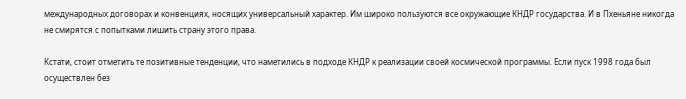международных договорах и конвенциях, носящих универсальный характер. Им широко пользуются все окружающие КНДР государства. И в Пхеньяне никогда не смирятся с попытками лишить страну этого права.

Кстати, стоит отметить те позитивные тенденции, что наметились в подходе КНДР к реализации своей космической программы. Если пуск 1998 года был осуществлен без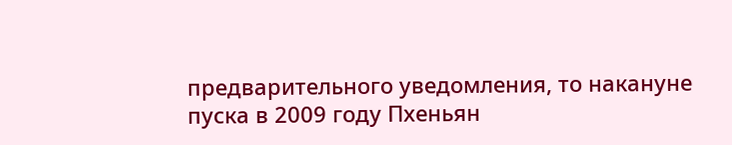предварительного уведомления, то накануне пуска в 2009 году Пхеньян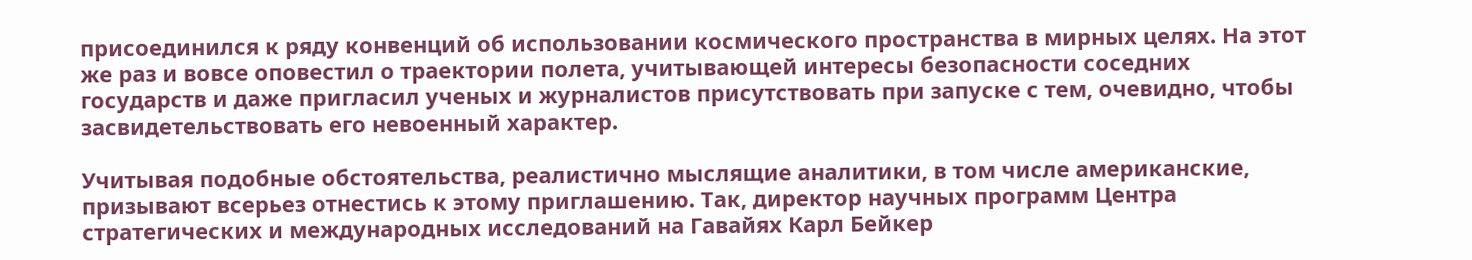присоединился к ряду конвенций об использовании космического пространства в мирных целях. На этот же раз и вовсе оповестил о траектории полета, учитывающей интересы безопасности соседних государств и даже пригласил ученых и журналистов присутствовать при запуске с тем, очевидно, чтобы засвидетельствовать его невоенный характер.

Учитывая подобные обстоятельства, реалистично мыслящие аналитики, в том числе американские, призывают всерьез отнестись к этому приглашению. Так, директор научных программ Центра стратегических и международных исследований на Гавайях Карл Бейкер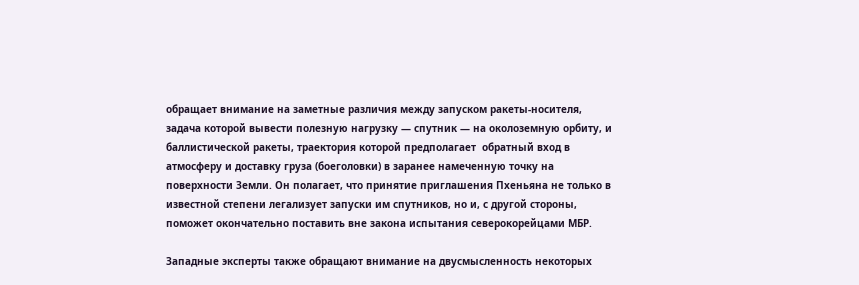обращает внимание на заметные различия между запуском ракеты-носителя, задача которой вывести полезную нагрузку — спутник — на околоземную орбиту, и баллистической ракеты, траектория которой предполагает  обратный вход в атмосферу и доставку груза (боеголовки) в заранее намеченную точку на поверхности Земли. Он полагает, что принятие приглашения Пхеньяна не только в известной степени легализует запуски им спутников, но и, с другой стороны, поможет окончательно поставить вне закона испытания северокорейцами МБР.

Западные эксперты также обращают внимание на двусмысленность некоторых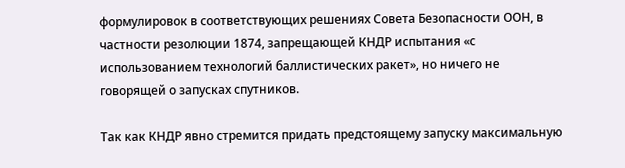формулировок в соответствующих решениях Совета Безопасности ООН, в частности резолюции 1874, запрещающей КНДР испытания «с использованием технологий баллистических ракет», но ничего не говорящей о запусках спутников.

Так как КНДР явно стремится придать предстоящему запуску максимальную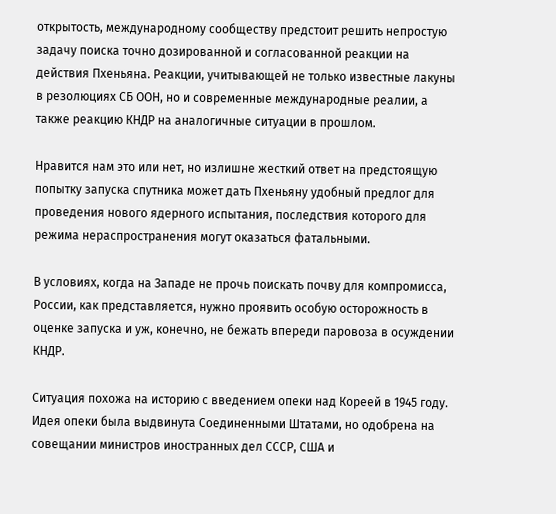открытость, международному сообществу предстоит решить непростую задачу поиска точно дозированной и согласованной реакции на действия Пхеньяна. Реакции, учитывающей не только известные лакуны в резолюциях СБ ООН, но и современные международные реалии, а также реакцию КНДР на аналогичные ситуации в прошлом.

Нравится нам это или нет, но излишне жесткий ответ на предстоящую попытку запуска спутника может дать Пхеньяну удобный предлог для проведения нового ядерного испытания, последствия которого для режима нераспространения могут оказаться фатальными.

В условиях, когда на Западе не прочь поискать почву для компромисса, России, как представляется, нужно проявить особую осторожность в оценке запуска и уж, конечно, не бежать впереди паровоза в осуждении КНДР.

Ситуация похожа на историю с введением опеки над Кореей в 1945 году. Идея опеки была выдвинута Соединенными Штатами, но одобрена на совещании министров иностранных дел СССР, США и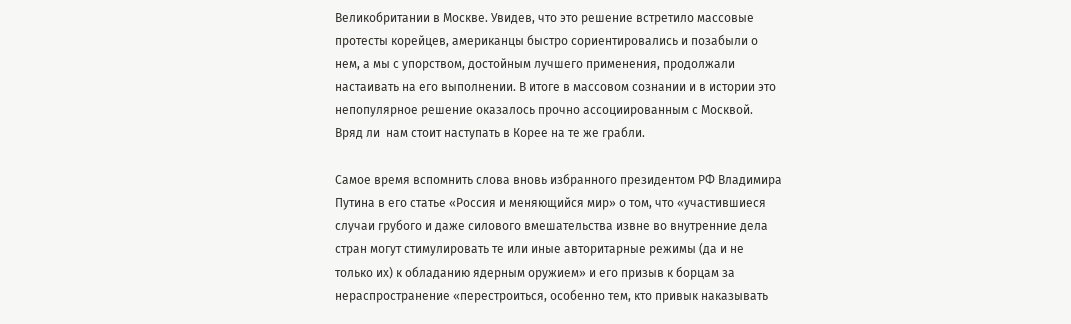Великобритании в Москве. Увидев, что это решение встретило массовые протесты корейцев, американцы быстро сориентировались и позабыли о нем, а мы с упорством, достойным лучшего применения, продолжали настаивать на его выполнении. В итоге в массовом сознании и в истории это непопулярное решение оказалось прочно ассоциированным с Москвой. Вряд ли  нам стоит наступать в Корее на те же грабли.

Самое время вспомнить слова вновь избранного президентом РФ Владимира Путина в его статье «Россия и меняющийся мир» о том, что «участившиеся случаи грубого и даже силового вмешательства извне во внутренние дела стран могут стимулировать те или иные авторитарные режимы (да и не только их) к обладанию ядерным оружием» и его призыв к борцам за нераспространение «перестроиться, особенно тем, кто привык наказывать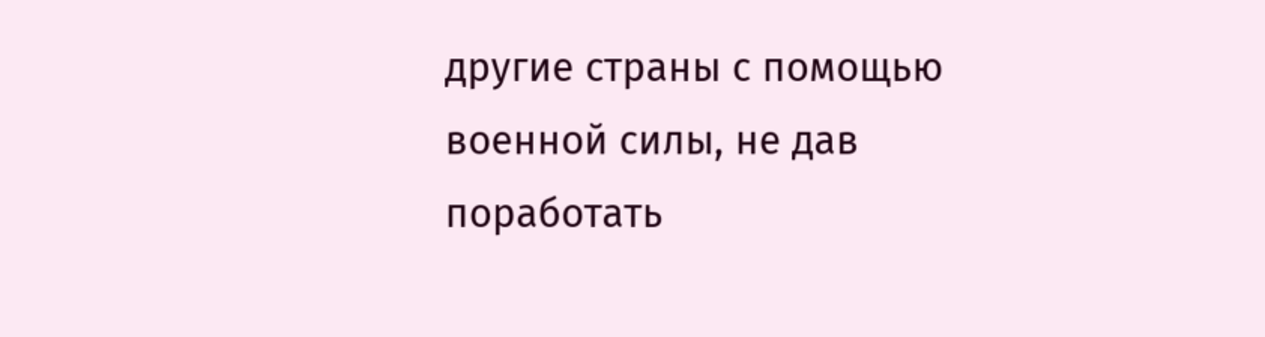другие страны с помощью военной силы, не дав поработать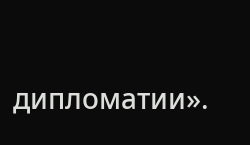дипломатии».